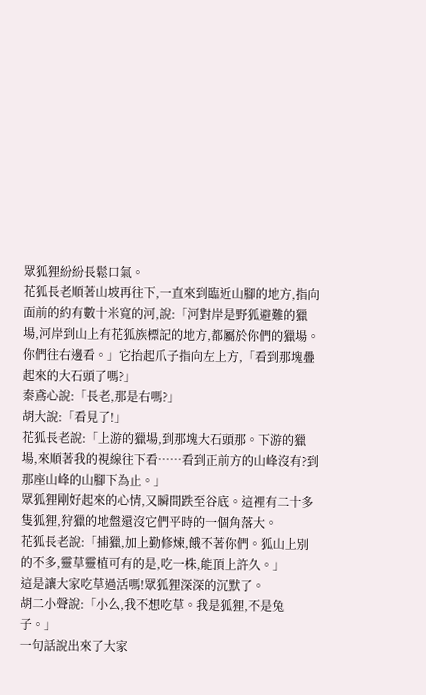眾狐狸紛紛長鬆口氣。
花狐長老順著山坡再往下,一直來到臨近山腳的地方,指向面前的約有數十米寬的河,說:「河對岸是野狐避難的獵場,河岸到山上有花狐族標記的地方,都屬於你們的獵場。你們往右邊看。」它抬起爪子指向左上方,「看到那塊疊起來的大石頭了嗎?」
秦鳶心說:「長老,那是右嗎?」
胡大說:「看見了!」
花狐長老說:「上游的獵場,到那塊大石頭那。下游的獵場,來順著我的視線往下看……看到正前方的山峰沒有?到那座山峰的山腳下為止。」
眾狐狸剛好起來的心情,又瞬間跌至谷底。這裡有二十多隻狐狸,狩獵的地盤還沒它們平時的一個角落大。
花狐長老說:「捕獵,加上勤修煉,餓不著你們。狐山上別的不多,靈草靈植可有的是,吃一株,能頂上許久。」
這是讓大家吃草過活嗎!眾狐狸深深的沉默了。
胡二小聲說:「小么,我不想吃草。我是狐狸,不是兔子。」
一句話說出來了大家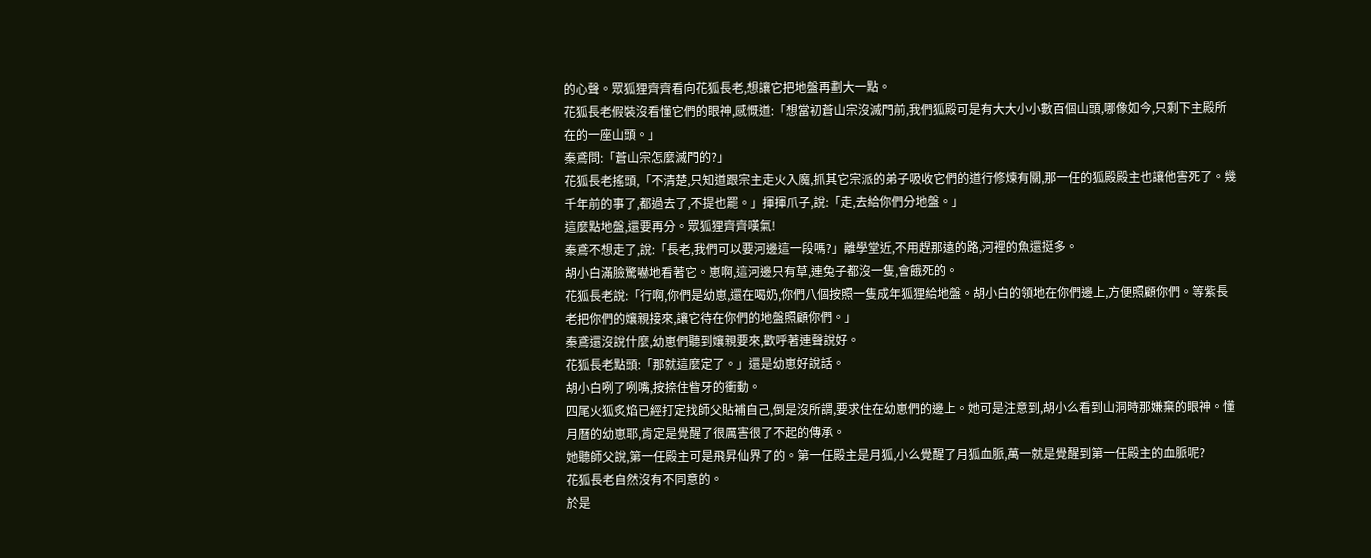的心聲。眾狐狸齊齊看向花狐長老,想讓它把地盤再劃大一點。
花狐長老假裝沒看懂它們的眼神,感慨道:「想當初蒼山宗沒滅門前,我們狐殿可是有大大小小數百個山頭,哪像如今,只剩下主殿所在的一座山頭。」
秦鳶問:「蒼山宗怎麼滅門的?」
花狐長老搖頭,「不清楚,只知道跟宗主走火入魔,抓其它宗派的弟子吸收它們的道行修煉有關,那一任的狐殿殿主也讓他害死了。幾千年前的事了,都過去了,不提也罷。」揮揮爪子,說:「走,去給你們分地盤。」
這麼點地盤,還要再分。眾狐狸齊齊嘆氣!
秦鳶不想走了,說:「長老,我們可以要河邊這一段嗎?」離學堂近,不用趕那遠的路,河裡的魚還挺多。
胡小白滿臉驚嚇地看著它。崽啊,這河邊只有草,連兔子都沒一隻,會餓死的。
花狐長老說:「行啊,你們是幼崽,還在喝奶,你們八個按照一隻成年狐狸給地盤。胡小白的領地在你們邊上,方便照顧你們。等紫長老把你們的孃親接來,讓它待在你們的地盤照顧你們。」
秦鳶還沒說什麼,幼崽們聽到孃親要來,歡呼著連聲說好。
花狐長老點頭:「那就這麼定了。」還是幼崽好說話。
胡小白咧了咧嘴,按捺住眥牙的衝動。
四尾火狐炙焰已經打定找師父貼補自己,倒是沒所謂,要求住在幼崽們的邊上。她可是注意到,胡小么看到山洞時那嫌棄的眼神。懂月曆的幼崽耶,肯定是覺醒了很厲害很了不起的傳承。
她聽師父說,第一任殿主可是飛昇仙界了的。第一任殿主是月狐,小么覺醒了月狐血脈,萬一就是覺醒到第一任殿主的血脈呢?
花狐長老自然沒有不同意的。
於是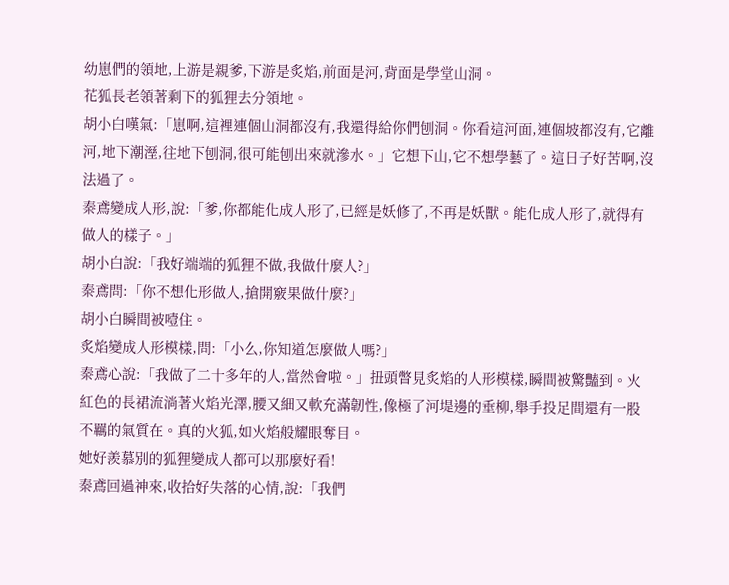幼崽們的領地,上游是親爹,下游是炙焰,前面是河,背面是學堂山洞。
花狐長老領著剩下的狐狸去分領地。
胡小白嘆氣:「崽啊,這裡連個山洞都沒有,我還得給你們刨洞。你看這河面,連個坡都沒有,它離河,地下潮溼,往地下刨洞,很可能刨出來就滲水。」它想下山,它不想學藝了。這日子好苦啊,沒法過了。
秦鳶變成人形,說:「爹,你都能化成人形了,已經是妖修了,不再是妖獸。能化成人形了,就得有做人的樣子。」
胡小白說:「我好端端的狐狸不做,我做什麼人?」
秦鳶問:「你不想化形做人,搶開竅果做什麼?」
胡小白瞬間被噎住。
炙焰變成人形模樣,問:「小么,你知道怎麼做人嗎?」
秦鳶心說:「我做了二十多年的人,當然會啦。」扭頭瞥見炙焰的人形模樣,瞬間被驚豔到。火紅色的長裙流淌著火焰光澤,腰又細又軟充滿韌性,像極了河堤邊的垂柳,舉手投足間還有一股不羈的氣質在。真的火狐,如火焰般耀眼奪目。
她好羨慕別的狐狸變成人都可以那麼好看!
秦鳶回過神來,收拾好失落的心情,說:「我們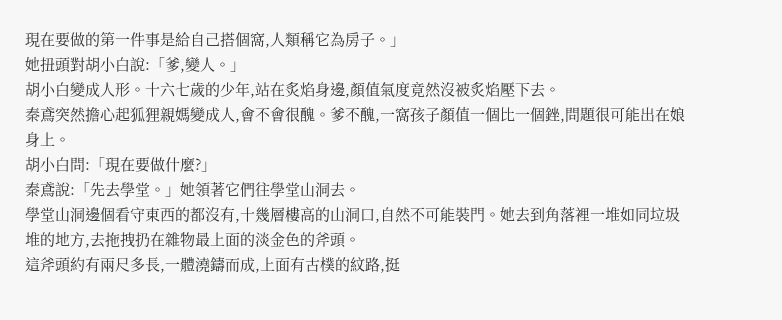現在要做的第一件事是給自己搭個窩,人類稱它為房子。」
她扭頭對胡小白說:「爹,變人。」
胡小白變成人形。十六七歲的少年,站在炙焰身邊,顏值氣度竟然沒被炙焰壓下去。
秦鳶突然擔心起狐狸親媽變成人,會不會很醜。爹不醜,一窩孩子顏值一個比一個銼,問題很可能出在娘身上。
胡小白問:「現在要做什麼?」
秦鳶說:「先去學堂。」她領著它們往學堂山洞去。
學堂山洞邊個看守東西的都沒有,十幾層樓高的山洞口,自然不可能裝門。她去到角落裡一堆如同垃圾堆的地方,去拖拽扔在雜物最上面的淡金色的斧頭。
這斧頭約有兩尺多長,一體澆鑄而成,上面有古樸的紋路,挺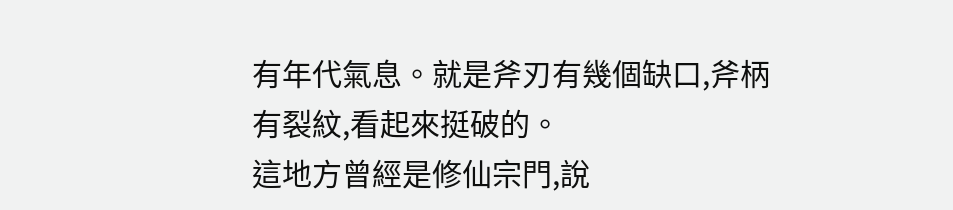有年代氣息。就是斧刃有幾個缺口,斧柄有裂紋,看起來挺破的。
這地方曾經是修仙宗門,說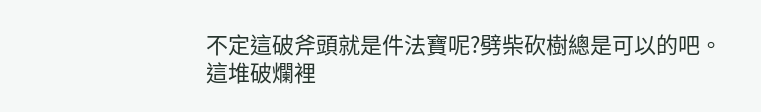不定這破斧頭就是件法寶呢?劈柴砍樹總是可以的吧。
這堆破爛裡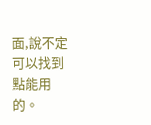面,說不定可以找到點能用的。